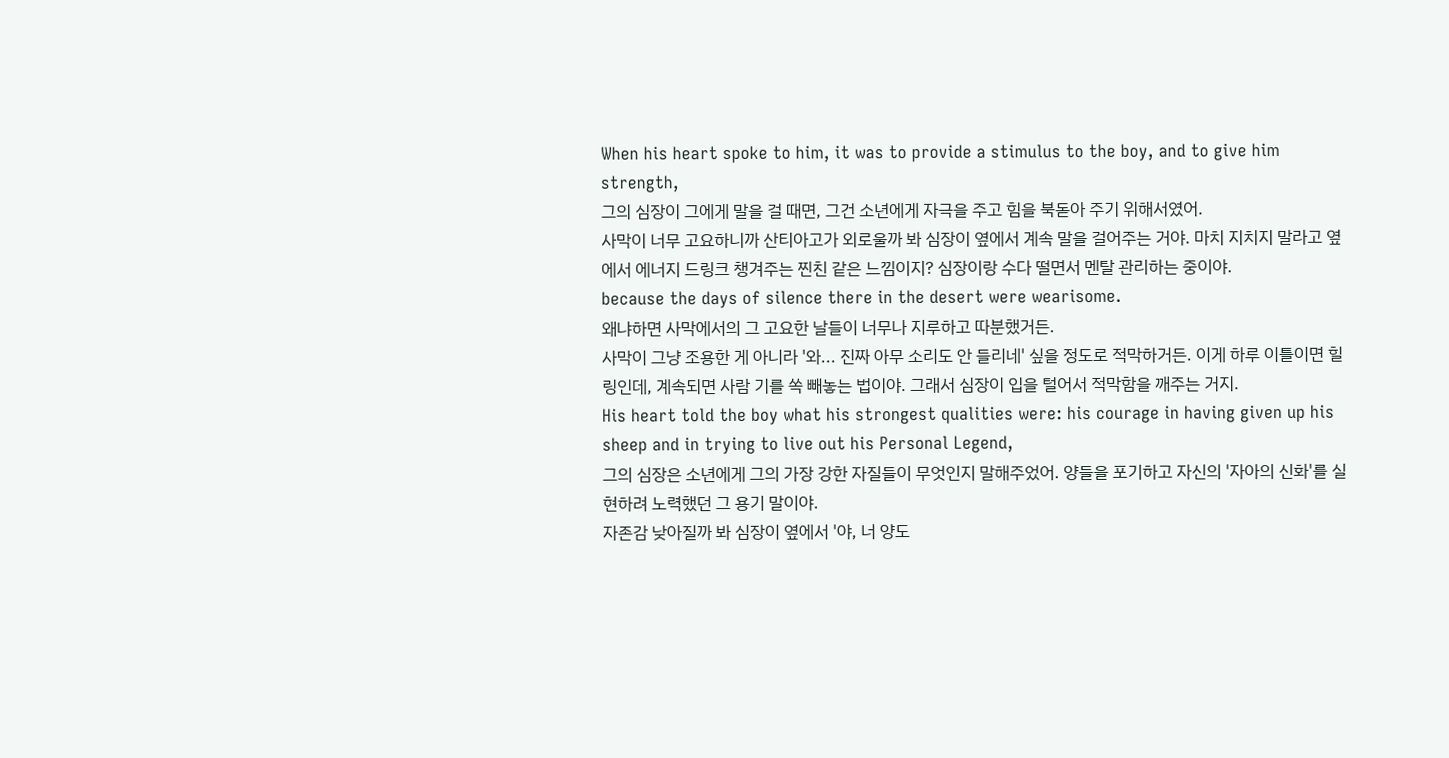When his heart spoke to him, it was to provide a stimulus to the boy, and to give him strength,
그의 심장이 그에게 말을 걸 때면, 그건 소년에게 자극을 주고 힘을 북돋아 주기 위해서였어.
사막이 너무 고요하니까 산티아고가 외로울까 봐 심장이 옆에서 계속 말을 걸어주는 거야. 마치 지치지 말라고 옆에서 에너지 드링크 챙겨주는 찐친 같은 느낌이지? 심장이랑 수다 떨면서 멘탈 관리하는 중이야.
because the days of silence there in the desert were wearisome.
왜냐하면 사막에서의 그 고요한 날들이 너무나 지루하고 따분했거든.
사막이 그냥 조용한 게 아니라 '와... 진짜 아무 소리도 안 들리네' 싶을 정도로 적막하거든. 이게 하루 이틀이면 힐링인데, 계속되면 사람 기를 쏙 빼놓는 법이야. 그래서 심장이 입을 털어서 적막함을 깨주는 거지.
His heart told the boy what his strongest qualities were: his courage in having given up his sheep and in trying to live out his Personal Legend,
그의 심장은 소년에게 그의 가장 강한 자질들이 무엇인지 말해주었어. 양들을 포기하고 자신의 '자아의 신화'를 실현하려 노력했던 그 용기 말이야.
자존감 낮아질까 봐 심장이 옆에서 '야, 너 양도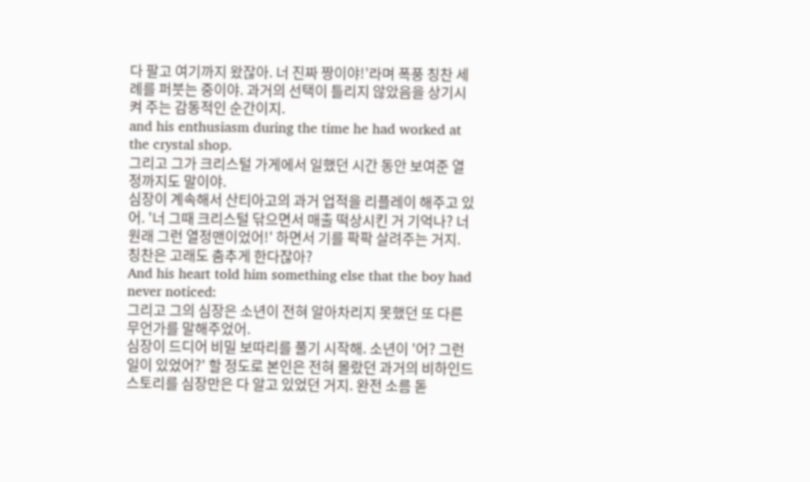다 팔고 여기까지 왔잖아. 너 진짜 짱이야!'라며 폭풍 칭찬 세례를 퍼붓는 중이야. 과거의 선택이 틀리지 않았음을 상기시켜 주는 감동적인 순간이지.
and his enthusiasm during the time he had worked at the crystal shop.
그리고 그가 크리스털 가게에서 일했던 시간 동안 보여준 열정까지도 말이야.
심장이 계속해서 산티아고의 과거 업적을 리플레이 해주고 있어. '너 그때 크리스털 닦으면서 매출 떡상시킨 거 기억나? 너 원래 그런 열정맨이었어!' 하면서 기를 팍팍 살려주는 거지. 칭찬은 고래도 춤추게 한다잖아?
And his heart told him something else that the boy had never noticed:
그리고 그의 심장은 소년이 전혀 알아차리지 못했던 또 다른 무언가를 말해주었어.
심장이 드디어 비밀 보따리를 풀기 시작해. 소년이 '어? 그런 일이 있었어?' 할 정도로 본인은 전혀 몰랐던 과거의 비하인드 스토리를 심장만은 다 알고 있었던 거지. 완전 소름 돋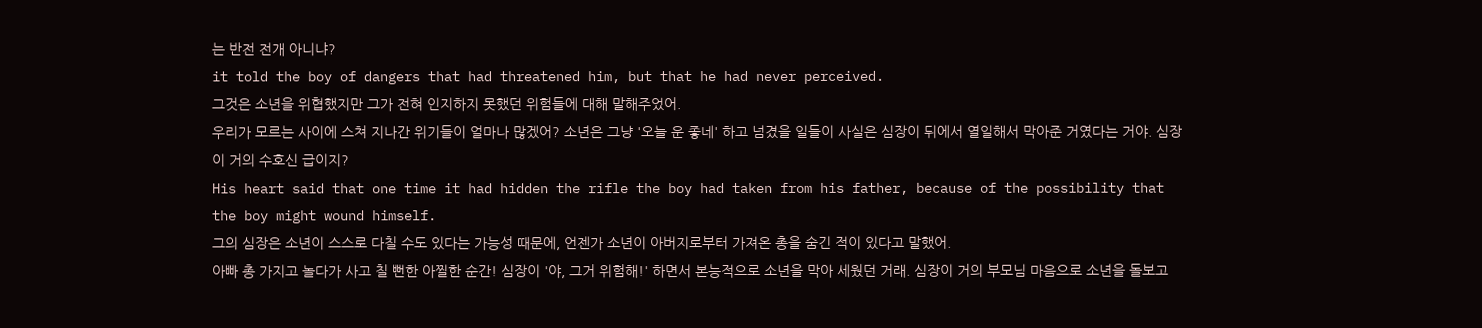는 반전 전개 아니냐?
it told the boy of dangers that had threatened him, but that he had never perceived.
그것은 소년을 위협했지만 그가 전혀 인지하지 못했던 위험들에 대해 말해주었어.
우리가 모르는 사이에 스쳐 지나간 위기들이 얼마나 많겠어? 소년은 그냥 '오늘 운 좋네' 하고 넘겼을 일들이 사실은 심장이 뒤에서 열일해서 막아준 거였다는 거야. 심장이 거의 수호신 급이지?
His heart said that one time it had hidden the rifle the boy had taken from his father, because of the possibility that the boy might wound himself.
그의 심장은 소년이 스스로 다칠 수도 있다는 가능성 때문에, 언젠가 소년이 아버지로부터 가져온 총을 숨긴 적이 있다고 말했어.
아빠 총 가지고 놀다가 사고 칠 뻔한 아찔한 순간! 심장이 '야, 그거 위험해!' 하면서 본능적으로 소년을 막아 세웠던 거래. 심장이 거의 부모님 마음으로 소년을 돌보고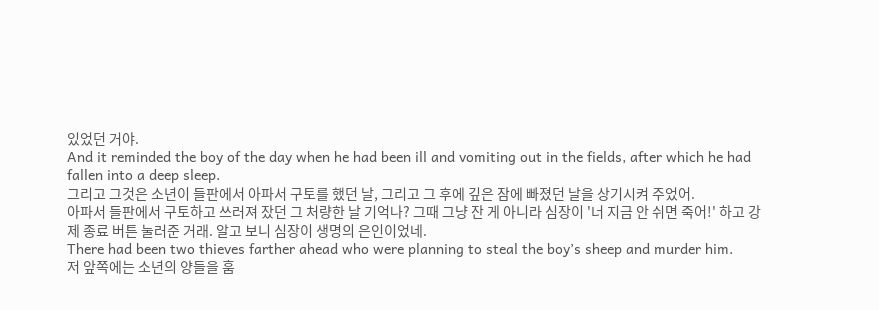있었던 거야.
And it reminded the boy of the day when he had been ill and vomiting out in the fields, after which he had fallen into a deep sleep.
그리고 그것은 소년이 들판에서 아파서 구토를 했던 날, 그리고 그 후에 깊은 잠에 빠졌던 날을 상기시켜 주었어.
아파서 들판에서 구토하고 쓰러져 잤던 그 처량한 날 기억나? 그때 그냥 잔 게 아니라 심장이 '너 지금 안 쉬면 죽어!' 하고 강제 종료 버튼 눌러준 거래. 알고 보니 심장이 생명의 은인이었네.
There had been two thieves farther ahead who were planning to steal the boy’s sheep and murder him.
저 앞쪽에는 소년의 양들을 훔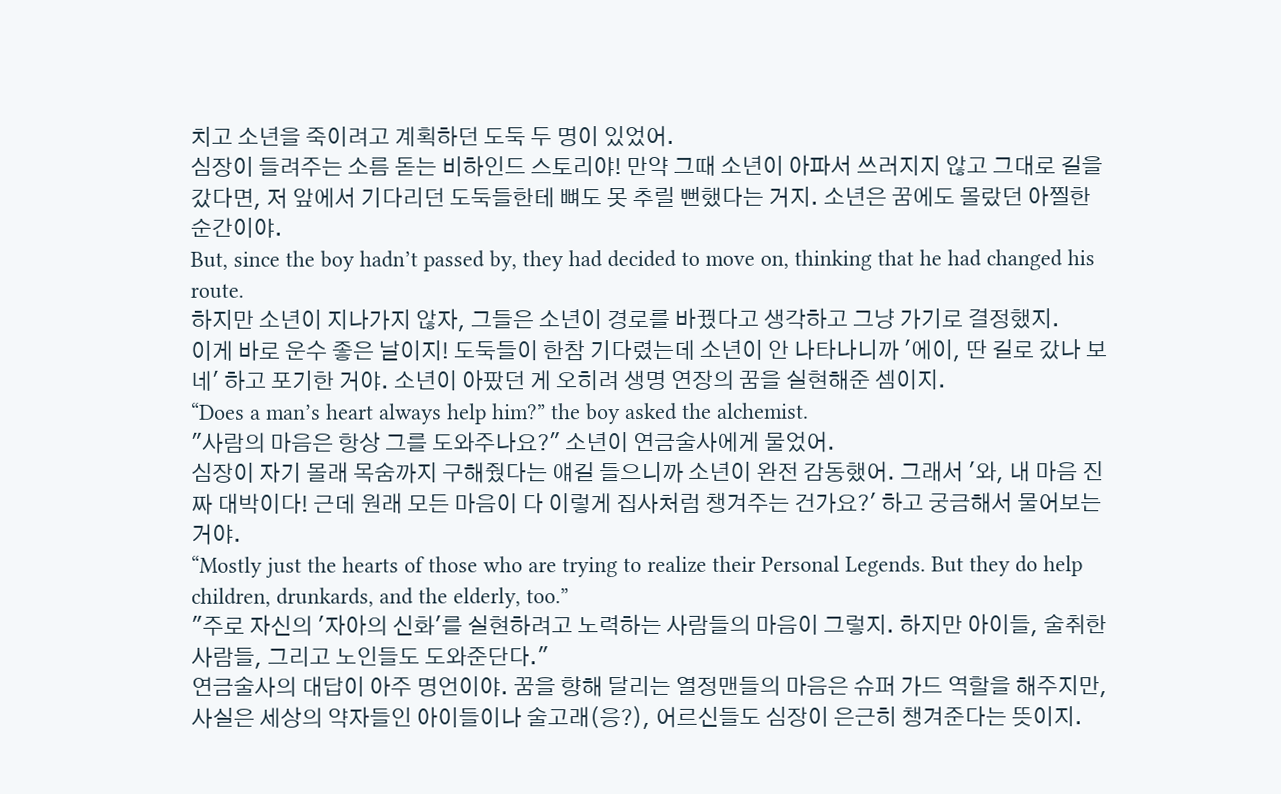치고 소년을 죽이려고 계획하던 도둑 두 명이 있었어.
심장이 들려주는 소름 돋는 비하인드 스토리야! 만약 그때 소년이 아파서 쓰러지지 않고 그대로 길을 갔다면, 저 앞에서 기다리던 도둑들한테 뼈도 못 추릴 뻔했다는 거지. 소년은 꿈에도 몰랐던 아찔한 순간이야.
But, since the boy hadn’t passed by, they had decided to move on, thinking that he had changed his route.
하지만 소년이 지나가지 않자, 그들은 소년이 경로를 바꿨다고 생각하고 그냥 가기로 결정했지.
이게 바로 운수 좋은 날이지! 도둑들이 한참 기다렸는데 소년이 안 나타나니까 '에이, 딴 길로 갔나 보네' 하고 포기한 거야. 소년이 아팠던 게 오히려 생명 연장의 꿈을 실현해준 셈이지.
“Does a man’s heart always help him?” the boy asked the alchemist.
"사람의 마음은 항상 그를 도와주나요?" 소년이 연금술사에게 물었어.
심장이 자기 몰래 목숨까지 구해줬다는 얘길 들으니까 소년이 완전 감동했어. 그래서 '와, 내 마음 진짜 대박이다! 근데 원래 모든 마음이 다 이렇게 집사처럼 챙겨주는 건가요?' 하고 궁금해서 물어보는 거야.
“Mostly just the hearts of those who are trying to realize their Personal Legends. But they do help children, drunkards, and the elderly, too.”
"주로 자신의 '자아의 신화'를 실현하려고 노력하는 사람들의 마음이 그렇지. 하지만 아이들, 술취한 사람들, 그리고 노인들도 도와준단다."
연금술사의 대답이 아주 명언이야. 꿈을 향해 달리는 열정맨들의 마음은 슈퍼 가드 역할을 해주지만, 사실은 세상의 약자들인 아이들이나 술고래(응?), 어르신들도 심장이 은근히 챙겨준다는 뜻이지.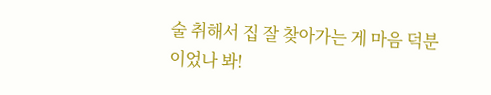술 취해서 집 잘 찾아가는 게 마음 덕분이었나 봐!